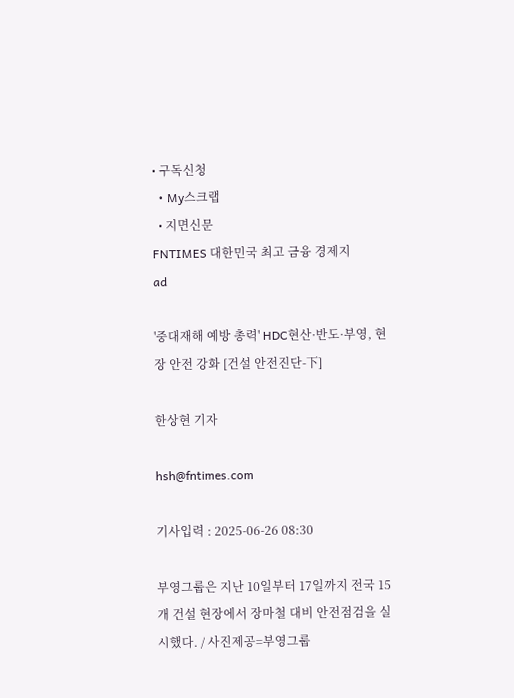• 구독신청
  • My스크랩
  • 지면신문
FNTIMES 대한민국 최고 금융 경제지
ad

'중대재해 예방 총력' HDC현산·반도·부영, 현장 안전 강화 [건설 안전진단-下]

한상현 기자

hsh@fntimes.com

기사입력 : 2025-06-26 08:30

부영그룹은 지난 10일부터 17일까지 전국 15개 건설 현장에서 장마철 대비 안전점검을 실시했다. / 사진제공=부영그룹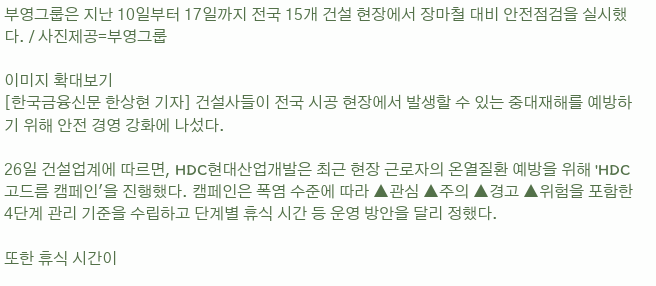부영그룹은 지난 10일부터 17일까지 전국 15개 건설 현장에서 장마철 대비 안전점검을 실시했다. / 사진제공=부영그룹

이미지 확대보기
[한국금융신문 한상현 기자] 건설사들이 전국 시공 현장에서 발생할 수 있는 중대재해를 예방하기 위해 안전 경영 강화에 나섰다.

26일 건설업계에 따르면, HDC현대산업개발은 최근 현장 근로자의 온열질환 예방을 위해 'HDC 고드름 캠페인'을 진행했다. 캠페인은 폭염 수준에 따라 ▲관심 ▲주의 ▲경고 ▲위험을 포함한 4단계 관리 기준을 수립하고 단계별 휴식 시간 등 운영 방안을 달리 정했다.

또한 휴식 시간이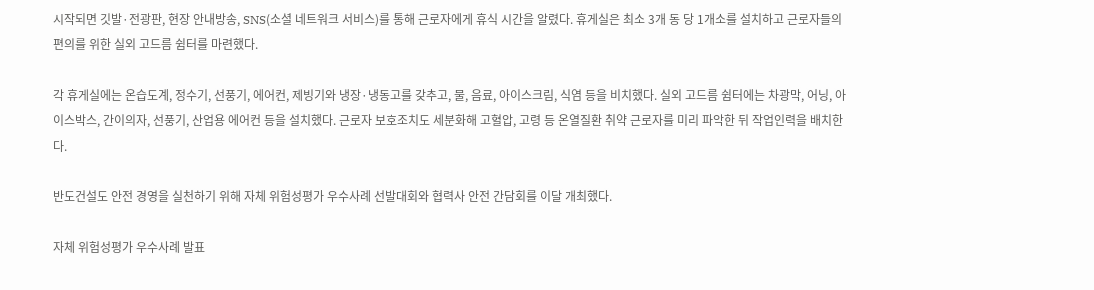시작되면 깃발·전광판, 현장 안내방송, SNS(소셜 네트워크 서비스)를 통해 근로자에게 휴식 시간을 알렸다. 휴게실은 최소 3개 동 당 1개소를 설치하고 근로자들의 편의를 위한 실외 고드름 쉼터를 마련했다.

각 휴게실에는 온습도계, 정수기, 선풍기, 에어컨, 제빙기와 냉장·냉동고를 갖추고, 물, 음료, 아이스크림, 식염 등을 비치했다. 실외 고드름 쉼터에는 차광막, 어닝, 아이스박스, 간이의자, 선풍기, 산업용 에어컨 등을 설치했다. 근로자 보호조치도 세분화해 고혈압, 고령 등 온열질환 취약 근로자를 미리 파악한 뒤 작업인력을 배치한다.

반도건설도 안전 경영을 실천하기 위해 자체 위험성평가 우수사례 선발대회와 협력사 안전 간담회를 이달 개최했다.

자체 위험성평가 우수사례 발표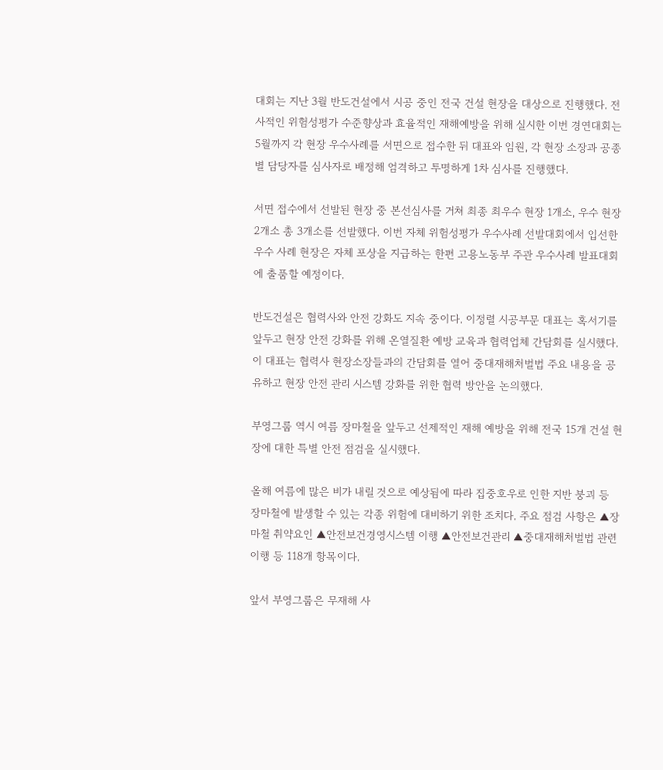대회는 지난 3월 반도건설에서 시공 중인 전국 건설 현장을 대상으로 진행했다. 전사적인 위험성평가 수준향상과 효율적인 재해예방을 위해 실시한 이번 경연대회는 5월까지 각 현장 우수사례를 서면으로 접수한 뒤 대표와 임원, 각 현장 소장과 공종별 담당자를 심사자로 배정해 엄격하고 투명하게 1차 심사를 진행했다.

서면 접수에서 선발된 현장 중 본선심사를 거쳐 최종 최우수 현장 1개소, 우수 현장 2개소 총 3개소를 선발했다. 이번 자체 위험성평가 우수사례 선발대회에서 입선한 우수 사례 현장은 자체 포상을 지급하는 한편 고용노동부 주관 우수사례 발표대회에 출품할 예정이다.

반도건설은 협력사와 안전 강화도 지속 중이다. 이정렬 시공부문 대표는 혹서기를 앞두고 현장 안전 강화를 위해 온열질환 예방 교육과 협력업체 간담회를 실시했다. 이 대표는 협력사 현장소장들과의 간담회를 열어 중대재해처벌법 주요 내용을 공유하고 현장 안전 관리 시스템 강화를 위한 협력 방안을 논의했다.

부영그룹 역시 여름 장마철을 앞두고 선제적인 재해 예방을 위해 전국 15개 건설 현장에 대한 특별 안전 점검을 실시했다.

올해 여름에 많은 비가 내릴 것으로 예상됨에 따라 집중호우로 인한 지반 붕괴 등 장마철에 발생할 수 있는 각종 위험에 대비하기 위한 조치다. 주요 점검 사항은 ▲장마철 취약요인 ▲안전보건경영시스템 이행 ▲안전보건관리 ▲중대재해처벌법 관련 이행 등 118개 항목이다.

앞서 부영그룹은 무재해 사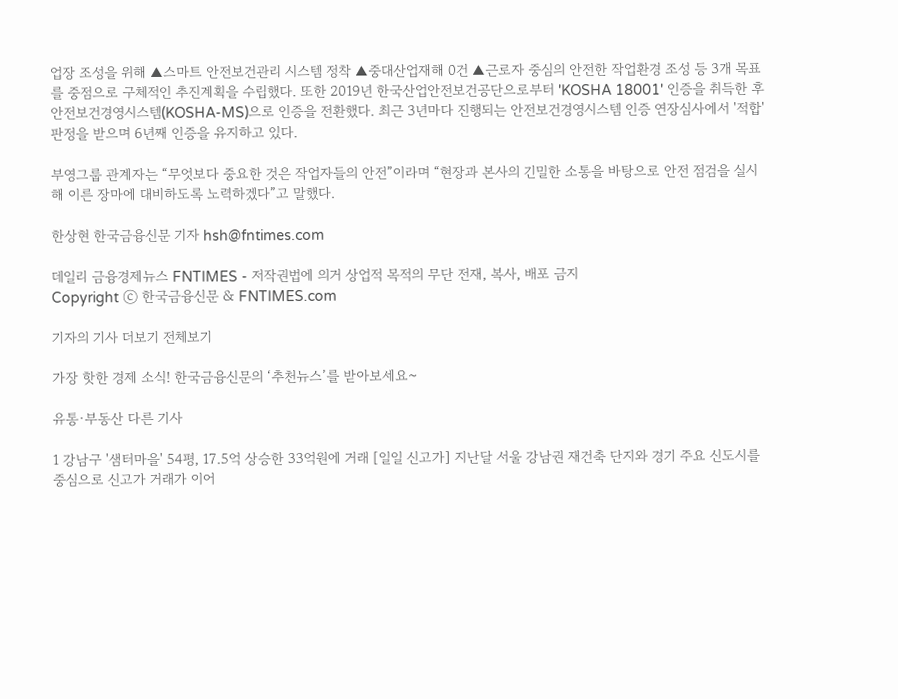업장 조성을 위해 ▲스마트 안전보건관리 시스템 정착 ▲중대산업재해 0건 ▲근로자 중심의 안전한 작업환경 조성 등 3개 목표를 중점으로 구체적인 추진계획을 수립했다. 또한 2019년 한국산업안전보건공단으로부터 'KOSHA 18001' 인증을 취득한 후 안전보건경영시스템(KOSHA-MS)으로 인증을 전환했다. 최근 3년마다 진행되는 안전보건경영시스템 인증 연장심사에서 '적합' 판정을 받으며 6년째 인증을 유지하고 있다.

부영그룹 관계자는 “무엇보다 중요한 것은 작업자들의 안전”이라며 “현장과 본사의 긴밀한 소통을 바탕으로 안전 점검을 실시해 이른 장마에 대비하도록 노력하겠다”고 말했다.

한상현 한국금융신문 기자 hsh@fntimes.com

데일리 금융경제뉴스 FNTIMES - 저작권법에 의거 상업적 목적의 무단 전재, 복사, 배포 금지
Copyright ⓒ 한국금융신문 & FNTIMES.com

기자의 기사 더보기 전체보기

가장 핫한 경제 소식! 한국금융신문의 ‘추천뉴스’를 받아보세요~

유통·부동산 다른 기사

1 강남구 '샘터마을' 54평, 17.5억 상승한 33억원에 거래 [일일 신고가] 지난달 서울 강남권 재건축 단지와 경기 주요 신도시를 중심으로 신고가 거래가 이어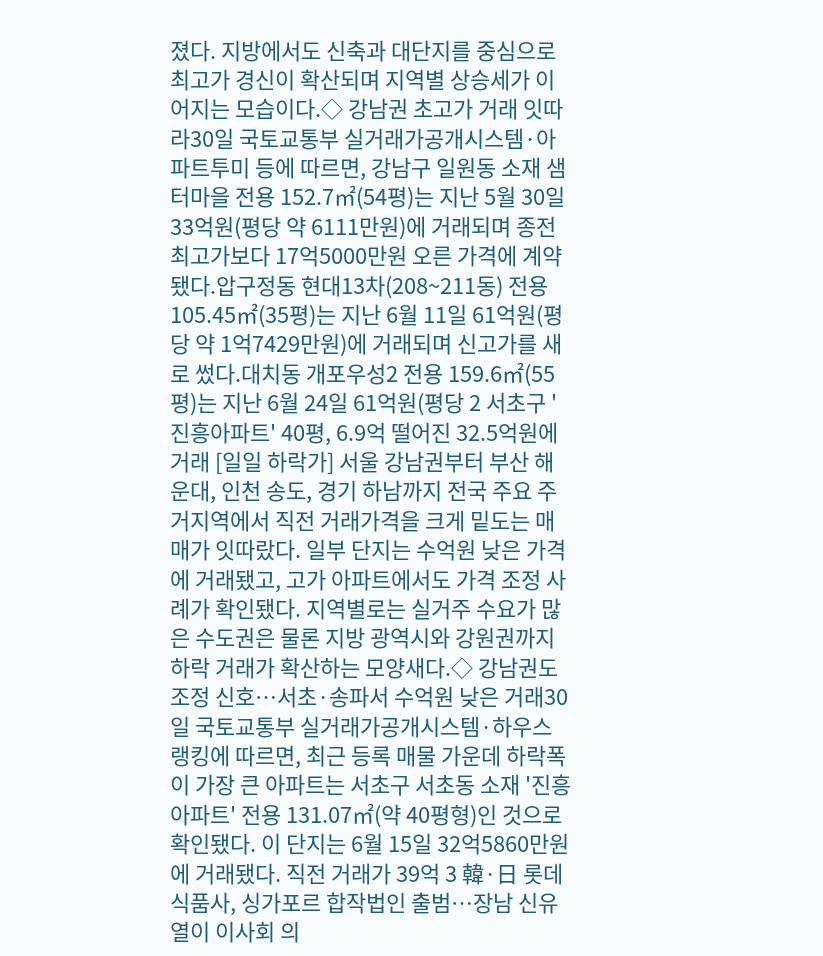졌다. 지방에서도 신축과 대단지를 중심으로 최고가 경신이 확산되며 지역별 상승세가 이어지는 모습이다.◇ 강남권 초고가 거래 잇따라30일 국토교통부 실거래가공개시스템·아파트투미 등에 따르면, 강남구 일원동 소재 샘터마을 전용 152.7㎡(54평)는 지난 5월 30일 33억원(평당 약 6111만원)에 거래되며 종전 최고가보다 17억5000만원 오른 가격에 계약됐다.압구정동 현대13차(208~211동) 전용 105.45㎡(35평)는 지난 6월 11일 61억원(평당 약 1억7429만원)에 거래되며 신고가를 새로 썼다.대치동 개포우성2 전용 159.6㎡(55평)는 지난 6월 24일 61억원(평당 2 서초구 '진흥아파트' 40평, 6.9억 떨어진 32.5억원에 거래 [일일 하락가] 서울 강남권부터 부산 해운대, 인천 송도, 경기 하남까지 전국 주요 주거지역에서 직전 거래가격을 크게 밑도는 매매가 잇따랐다. 일부 단지는 수억원 낮은 가격에 거래됐고, 고가 아파트에서도 가격 조정 사례가 확인됐다. 지역별로는 실거주 수요가 많은 수도권은 물론 지방 광역시와 강원권까지 하락 거래가 확산하는 모양새다.◇ 강남권도 조정 신호…서초·송파서 수억원 낮은 거래30일 국토교통부 실거래가공개시스템·하우스랭킹에 따르면, 최근 등록 매물 가운데 하락폭이 가장 큰 아파트는 서초구 서초동 소재 '진흥아파트' 전용 131.07㎡(약 40평형)인 것으로 확인됐다. 이 단지는 6월 15일 32억5860만원에 거래됐다. 직전 거래가 39억 3 韓·日 롯데 식품사, 싱가포르 합작법인 출범…장남 신유열이 이사회 의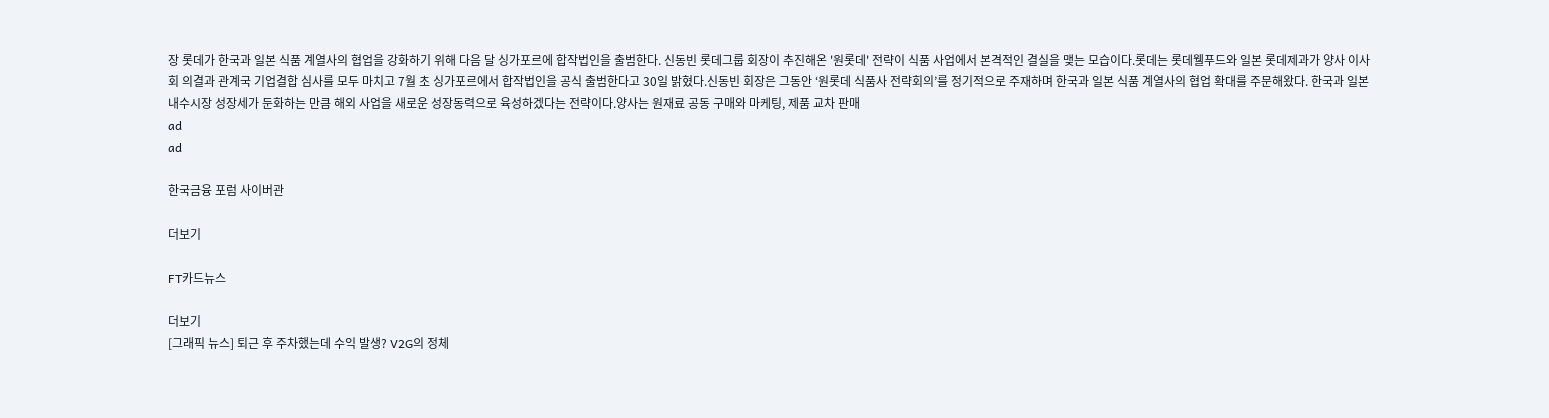장 롯데가 한국과 일본 식품 계열사의 협업을 강화하기 위해 다음 달 싱가포르에 합작법인을 출범한다. 신동빈 롯데그룹 회장이 추진해온 '원롯데' 전략이 식품 사업에서 본격적인 결실을 맺는 모습이다.롯데는 롯데웰푸드와 일본 롯데제과가 양사 이사회 의결과 관계국 기업결합 심사를 모두 마치고 7월 초 싱가포르에서 합작법인을 공식 출범한다고 30일 밝혔다.신동빈 회장은 그동안 ‘원롯데 식품사 전략회의’를 정기적으로 주재하며 한국과 일본 식품 계열사의 협업 확대를 주문해왔다. 한국과 일본 내수시장 성장세가 둔화하는 만큼 해외 사업을 새로운 성장동력으로 육성하겠다는 전략이다.양사는 원재료 공동 구매와 마케팅, 제품 교차 판매
ad
ad

한국금융 포럼 사이버관

더보기

FT카드뉴스

더보기
[그래픽 뉴스] 퇴근 후 주차했는데 수익 발생? V2G의 정체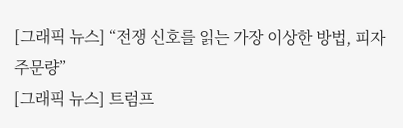[그래픽 뉴스] “전쟁 신호를 읽는 가장 이상한 방법, 피자 주문량”
[그래픽 뉴스] 트럼프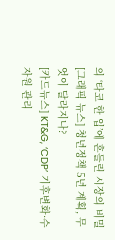의 ‘타코 한 입’에 흔들린 시장의 비밀
[그래픽 뉴스] 청년정책 5년 계획, 무엇이 달라지나?
[카드뉴스] KT&G, ‘CDP’ 기후변화·수자원 관리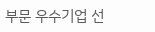부문 우수기업 선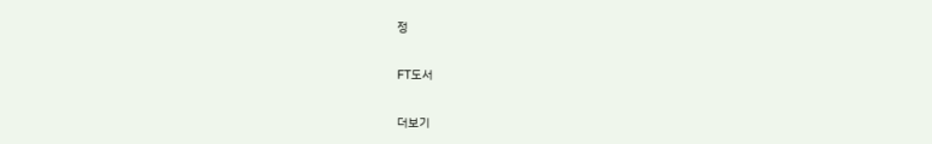정

FT도서

더보기